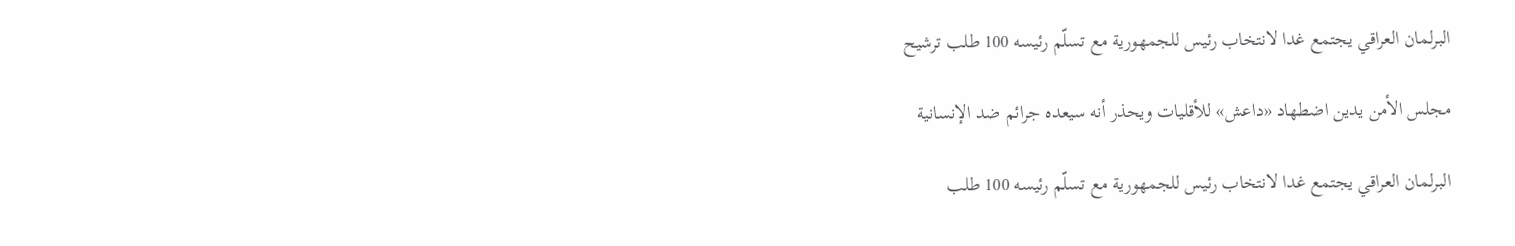البرلمان العراقي يجتمع غدا لانتخاب رئيس للجمهورية مع تسلّم رئيسه 100 طلب ترشيح

مجلس الأمن يدين اضطهاد «داعش» للأقليات ويحذر أنه سيعده جرائم ضد الإنسانية

البرلمان العراقي يجتمع غدا لانتخاب رئيس للجمهورية مع تسلّم رئيسه 100 طلب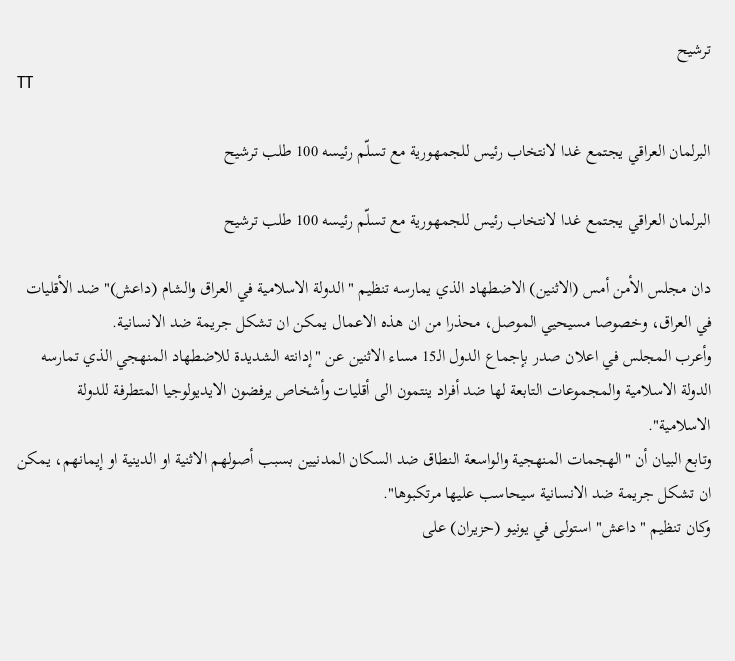ترشيح
TT

البرلمان العراقي يجتمع غدا لانتخاب رئيس للجمهورية مع تسلّم رئيسه 100 طلب ترشيح

البرلمان العراقي يجتمع غدا لانتخاب رئيس للجمهورية مع تسلّم رئيسه 100 طلب ترشيح

دان مجلس الأمن أمس (الاثنين) الاضطهاد الذي يمارسه تنظيم "الدولة الاسلامية في العراق والشام (داعش)" ضد الأقليات في العراق، وخصوصا مسيحيي الموصل، محذرا من ان هذه الاعمال يمكن ان تشكل جريمة ضد الانسانية.
وأعرب المجلس في اعلان صدر بإجماع الدول الـ15 مساء الاثنين عن "إدانته الشديدة للاضطهاد المنهجي الذي تمارسه الدولة الاسلامية والمجموعات التابعة لها ضد أفراد ينتمون الى أقليات وأشخاص يرفضون الايديولوجيا المتطرفة للدولة الاسلامية".
وتابع البيان أن "الهجمات المنهجية والواسعة النطاق ضد السكان المدنيين بسبب أصولهم الاثنية او الدينية او إيمانهم، يمكن ان تشكل جريمة ضد الانسانية سيحاسب عليها مرتكبوها".
وكان تنظيم "داعش" استولى في يونيو (حزيران) على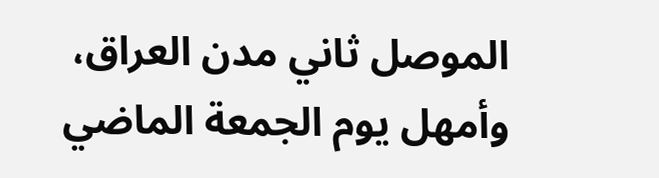الموصل ثاني مدن العراق، وأمهل يوم الجمعة الماضي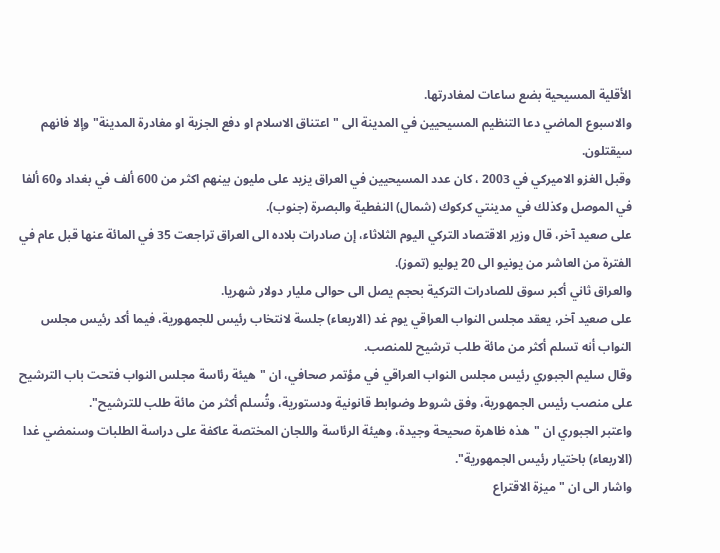الأقلية المسيحية بضع ساعات لمغادرتها.
والاسبوع الماضي دعا التنظيم المسيحيين في المدينة الى "اعتناق الاسلام او دفع الجزية او مغادرة المدينة" وإلا فانهم سيقتلون.
وقبل الغزو الاميركي في 2003 ، كان عدد المسيحيين في العراق يزيد على مليون بينهم اكثر من 600 ألف في بغداد و60 ألفا في الموصل وكذلك في مدينتي كركوك (شمال) النفطية والبصرة (جنوب).
على صعيد آخر، قال وزير الاقتصاد التركي اليوم الثلاثاء، إن صادرات بلاده الى العراق تراجعت 35 في المائة عنها قبل عام في الفترة من العاشر من يونيو الى 20 يوليو (تموز).
والعراق ثاني أكبر سوق للصادرات التركية بحجم يصل الى حوالى مليار دولار شهريا.
على صعيد آخر، يعقد مجلس النواب العراقي يوم غد (الاربعاء) جلسة لانتخاب رئيس للجمهورية، فيما أكد رئيس مجلس النواب أنه تسلم أكثر من مائة طلب ترشيح للمنصب.
وقال سليم الجبوري رئيس مجلس النواب العراقي في مؤتمر صحافي، ان "هيئة رئاسة مجلس النواب فتحت باب الترشيح على منصب رئيس الجمهورية، وفق شروط وضوابط قانونية ودستورية، وتُسلم أكثر من مائة طلب للترشيح".
واعتبر الجبوري ان "هذه ظاهرة صحيحة وجيدة، وهيئة الرئاسة واللجان المختصة عاكفة على دراسة الطلبات وسنمضي غدا (الاربعاء) باختيار رئيس الجمهورية".
واشار الى ان "ميزة الاقتراع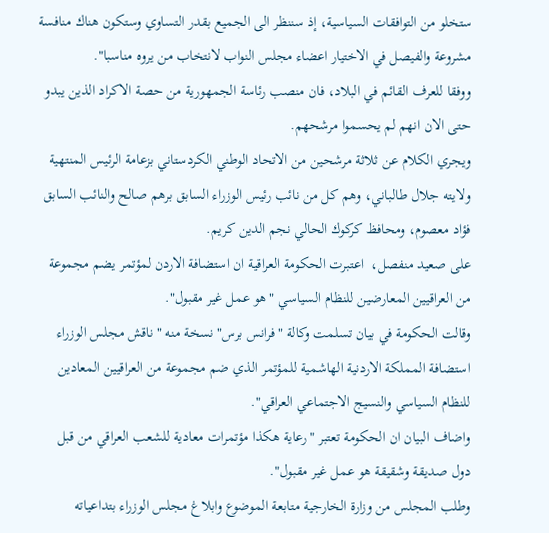ستخلو من التوافقات السياسية، إذ سننظر الى الجميع بقدر التساوي وستكون هناك منافسة مشروعة والفيصل في الاختيار اعضاء مجلس النواب لانتخاب من يروه مناسبا".
ووفقا للعرف القائم في البلاد، فان منصب رئاسة الجمهورية من حصة الاكراد الذين يبدو حتى الان انهم لم يحسموا مرشحهم.
ويجري الكلام عن ثلاثة مرشحين من الاتحاد الوطني الكردستاني بزعامة الرئيس المنتهية ولايته جلال طالباني، وهم كل من نائب رئيس الوزراء السابق برهم صالح والنائب السابق فؤاد معصوم، ومحافظ كركوك الحالي نجم الدين كريم.
على صعيد منفصل،  اعتبرت الحكومة العراقية ان استضافة الاردن لمؤتمر يضم مجموعة من العراقيين المعارضين للنظام السياسي "هو عمل غير مقبول".
وقالت الحكومة في بيان تسلمت وكالة "فرانس برس" نسخة منه "ناقش مجلس الوزراء استضافة المملكة الاردنية الهاشمية للمؤتمر الذي ضم مجموعة من العراقيين المعادين للنظام السياسي والنسيج الاجتماعي العراقي".
واضاف البيان ان الحكومة تعتبر "رعاية هكذا مؤتمرات معادية للشعب العراقي من قبل دول صديقة وشقيقة هو عمل غير مقبول".
وطلب المجلس من وزارة الخارجية متابعة الموضوع وابلاغ مجلس الوزراء بتداعياته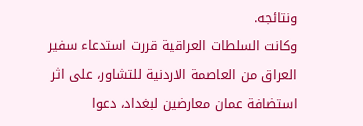ونتائجه.
وكانت السلطات العراقية قررت استدعاء سفير العراق من العاصمة الاردنية للتشاور، على اثر استضافة عمان معارضين لبغداد، دعوا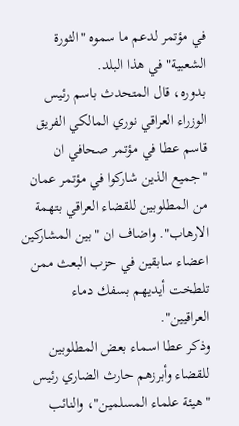في مؤتمر لدعم ما سموه "الثورة الشعبية" في هذا البلد.
بدوره، قال المتحدث باسم رئيس الوزراء العراقي نوري المالكي الفريق قاسم عطا في مؤتمر صحافي ان "جميع الذين شاركوا في مؤتمر عمان من المطلوبين للقضاء العراقي بتهمة الارهاب". واضاف ان "بين المشاركين اعضاء سابقين في حزب البعث ممن تلطخت أيديهم بسفك دماء العراقيين".
وذكر عطا اسماء بعض المطلوبين للقضاء وأبرزهم حارث الضاري رئيس "هيئة علماء المسلمين"، والنائب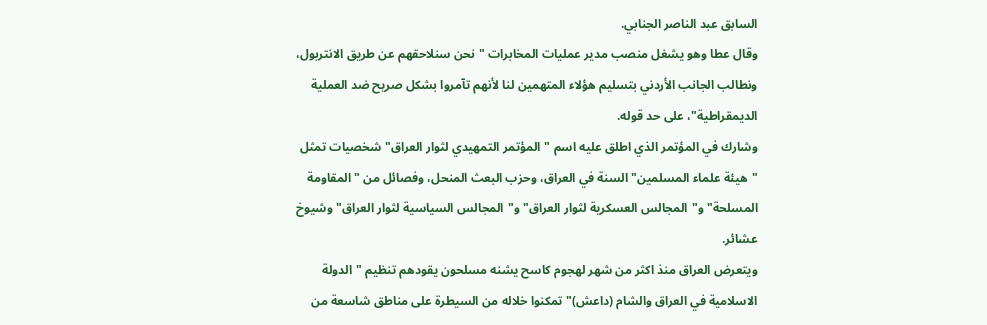السابق عبد الناصر الجنابي.
وقال عطا وهو يشغل منصب مدير عمليات المخابرات "نحن سنلاحقهم عن طريق الانتربول، ونطالب الجانب الأردني بتسليم هؤلاء المتهمين لنا لأنهم تآمروا بشكل صريح ضد العملية الديمقراطية"، على حد قوله.
وشارك في المؤتمر الذي اطلق عليه اسم "المؤتمر التمهيدي لثوار العراق" شخصيات تمثل "هيئة علماء المسلمين" السنة في العراق، وحزب البعث المنحل، وفصائل من "المقاومة المسلحة" و"المجالس العسكرية لثوار العراق" و"المجالس السياسية لثوار العراق" وشيوخ عشائر.
ويتعرض العراق منذ اكثر من شهر لهجوم كاسح يشنه مسلحون يقودهم تنظيم "الدولة الاسلامية في العراق والشام (داعش)" تمكنوا خلاله من السيطرة على مناطق شاسعة من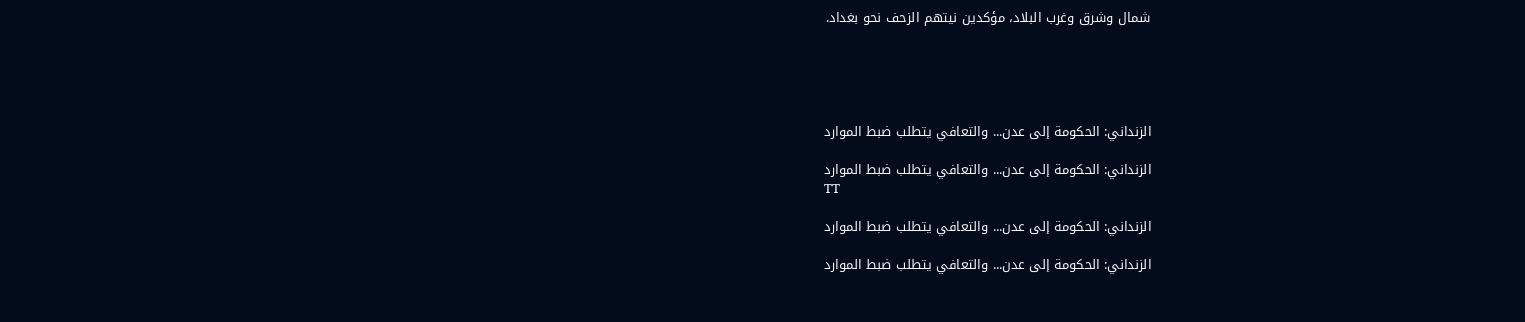شمال وشرق وغرب البلاد، مؤكدين نيتهم الزحف نحو بغداد.





الزنداني: الحكومة إلى عدن... والتعافي يتطلب ضبط الموارد

الزنداني: الحكومة إلى عدن... والتعافي يتطلب ضبط الموارد
TT

الزنداني: الحكومة إلى عدن... والتعافي يتطلب ضبط الموارد

الزنداني: الحكومة إلى عدن... والتعافي يتطلب ضبط الموارد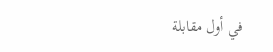في أول مقابلة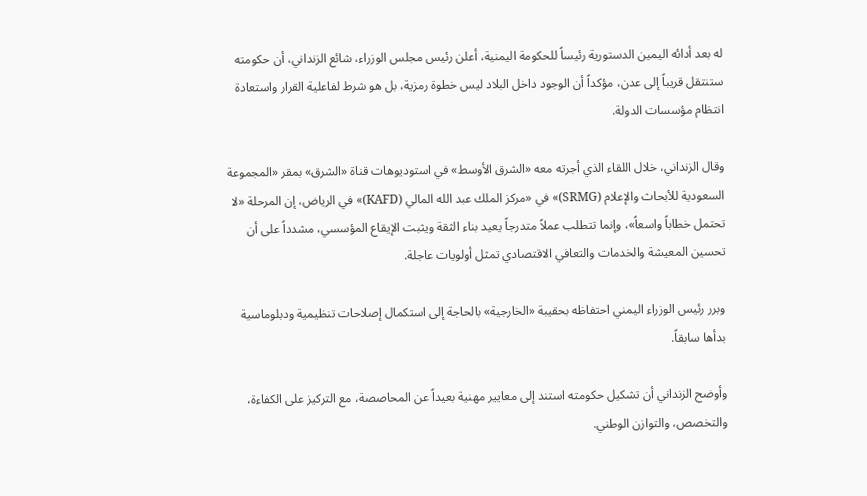له بعد أدائه اليمين الدستورية رئيساً للحكومة اليمنية، أعلن رئيس مجلس الوزراء، شائع الزنداني، أن حكومته ستنتقل قريباً إلى عدن، مؤكداً أن الوجود داخل البلاد ليس خطوة رمزية، بل هو شرط لفاعلية القرار واستعادة انتظام مؤسسات الدولة.

وقال الزنداني، خلال اللقاء الذي أجرته معه «الشرق الأوسط» في استوديوهات قناة «الشرق» بمقر «المجموعة السعودية للأبحاث والإعلام (SRMG)» في «مركز الملك عبد الله المالي (KAFD)» في الرياض، إن المرحلة «لا تحتمل خطاباً واسعاً»، وإنما تتطلب عملاً متدرجاً يعيد بناء الثقة ويثبت الإيقاع المؤسسي، مشدداً على أن تحسين المعيشة والخدمات والتعافي الاقتصادي تمثل أولويات عاجلة.

وبرر رئيس الوزراء اليمني احتفاظه بحقيبة «الخارجية» بالحاجة إلى استكمال إصلاحات تنظيمية ودبلوماسية بدأها سابقاً.

وأوضح الزنداني أن تشكيل حكومته استند إلى معايير مهنية بعيداً عن المحاصصة، مع التركيز على الكفاءة، والتخصص، والتوازن الوطني.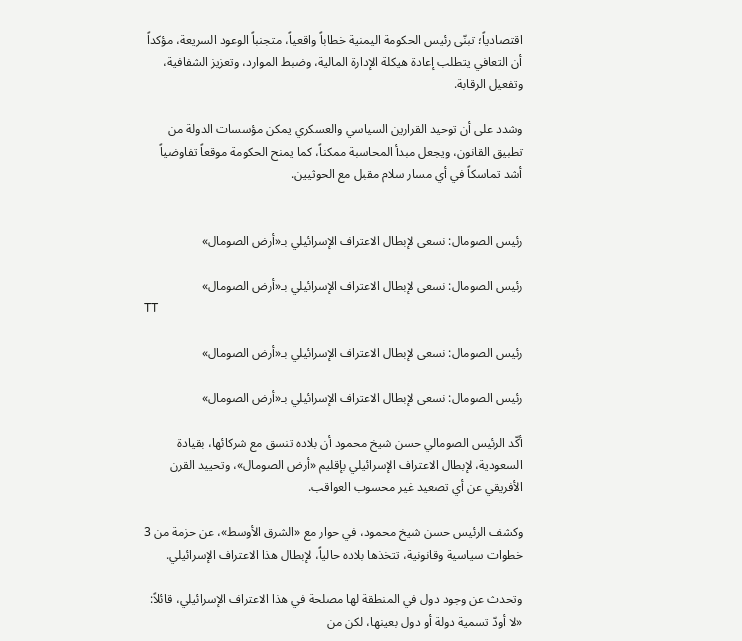اقتصادياً؛ تبنّى رئيس الحكومة اليمنية خطاباً واقعياً، متجنباً الوعود السريعة، مؤكداً أن التعافي يتطلب إعادة هيكلة الإدارة المالية، وضبط الموارد، وتعزيز الشفافية، وتفعيل الرقابة.

وشدد على أن توحيد القرارين السياسي والعسكري يمكن مؤسسات الدولة من تطبيق القانون، ويجعل مبدأ المحاسبة ممكناً، كما يمنح الحكومة موقعاً تفاوضياً أشد تماسكاً في أي مسار سلام مقبل مع الحوثيين.


رئيس الصومال: نسعى لإبطال الاعتراف الإسرائيلي بـ«أرض الصومال»

رئيس الصومال: نسعى لإبطال الاعتراف الإسرائيلي بـ«أرض الصومال»
TT

رئيس الصومال: نسعى لإبطال الاعتراف الإسرائيلي بـ«أرض الصومال»

رئيس الصومال: نسعى لإبطال الاعتراف الإسرائيلي بـ«أرض الصومال»

أكّد الرئيس الصومالي حسن شيخ محمود أن بلاده تنسق مع شركائها، بقيادة السعودية، لإبطال الاعتراف الإسرائيلي بإقليم «أرض الصومال»، وتحييد القرن الأفريقي عن أي تصعيد غير محسوب العواقب.

وكشف الرئيس حسن شيخ محمود، في حوار مع «الشرق الأوسط»، عن حزمة من 3 خطوات سياسية وقانونية، تتخذها بلاده حالياً، لإبطال هذا الاعتراف الإسرائيلي.

وتحدث عن وجود دول في المنطقة لها مصلحة في هذا الاعتراف الإسرائيلي، قائلاً: «لا أودّ تسمية دولة أو دول بعينها، لكن من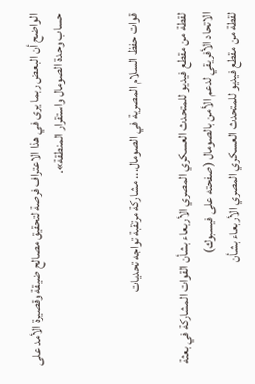الواضح أن البعض ربما يرى في هذا الاعتراف فرصة لتحقيق مصالح ضيقة وقصيرة الأمد على حساب وحدة الصومال واستقرار المنطقة».


قوات حفظ السلام المصرية في الصومال... مشاركة مرتقبة تواجه تحديات

لقطة من مقطع فيديو للمتحدث العسكري المصري الأربعاء بشأن القوات المشاركة في بعثة الاتحاد الأفريقي لدعم الأمن بالصومال (صفحته على فيسبوك)
لقطة من مقطع فيديو للمتحدث العسكري المصري الأربعاء بشأن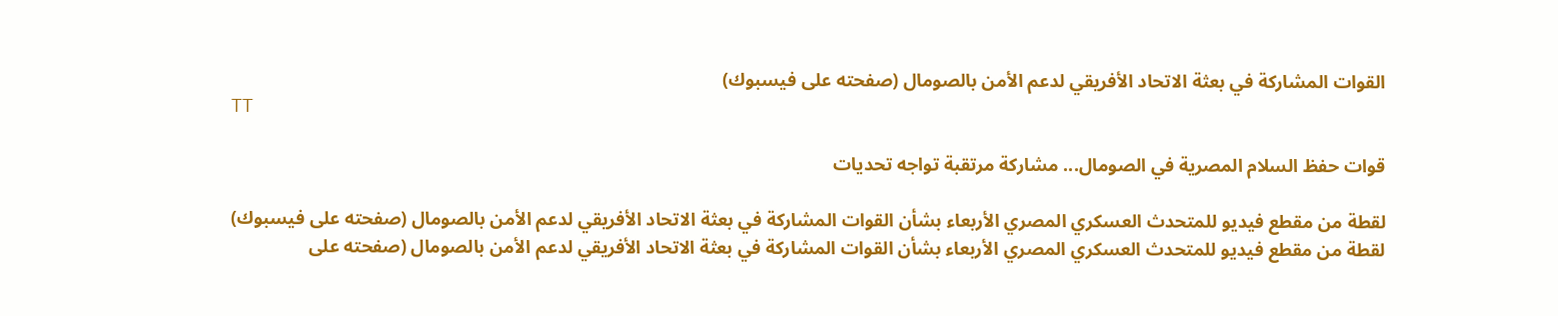القوات المشاركة في بعثة الاتحاد الأفريقي لدعم الأمن بالصومال (صفحته على فيسبوك)
TT

قوات حفظ السلام المصرية في الصومال... مشاركة مرتقبة تواجه تحديات

لقطة من مقطع فيديو للمتحدث العسكري المصري الأربعاء بشأن القوات المشاركة في بعثة الاتحاد الأفريقي لدعم الأمن بالصومال (صفحته على فيسبوك)
لقطة من مقطع فيديو للمتحدث العسكري المصري الأربعاء بشأن القوات المشاركة في بعثة الاتحاد الأفريقي لدعم الأمن بالصومال (صفحته على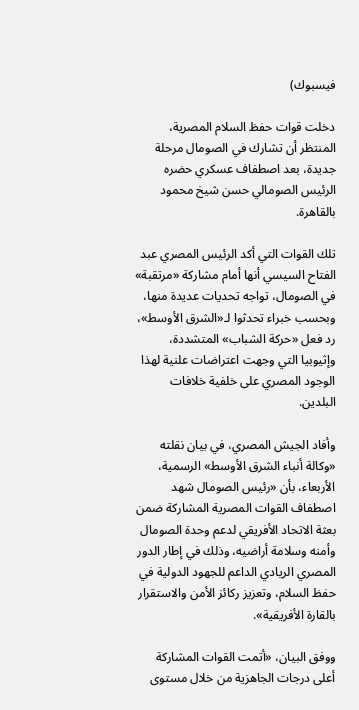فيسبوك)

دخلت قوات حفظ السلام المصرية، المنتظر أن تشارك في الصومال مرحلة جديدة، بعد اصطفاف عسكري حضره الرئيس الصومالي حسن شيخ محمود بالقاهرة.

تلك القوات التي أكد الرئيس المصري عبد الفتاح السيسي أنها أمام مشاركة «مرتقبة» في الصومال، تواجه تحديات عديدة منها، وبحسب خبراء تحدثوا لـ«الشرق الأوسط»، رد فعل «حركة الشباب» المتشددة، وإثيوبيا التي وجهت اعتراضات علنية لهذا الوجود المصري على خلفية خلافات البلدين.

وأفاد الجيش المصري، في بيان نقلته «وكالة أنباء الشرق الأوسط» الرسمية، الأربعاء، بأن «رئيس الصومال شهد اصطفاف القوات المصرية المشاركة ضمن بعثة الاتحاد الأفريقي لدعم وحدة الصومال وأمنه وسلامة أراضيه، وذلك في إطار الدور المصري الريادي الداعم للجهود الدولية في حفظ السلام، وتعزيز ركائز الأمن والاستقرار بالقارة الأفريقية».

ووفق البيان، «أتمت القوات المشاركة أعلى درجات الجاهزية من خلال مستوى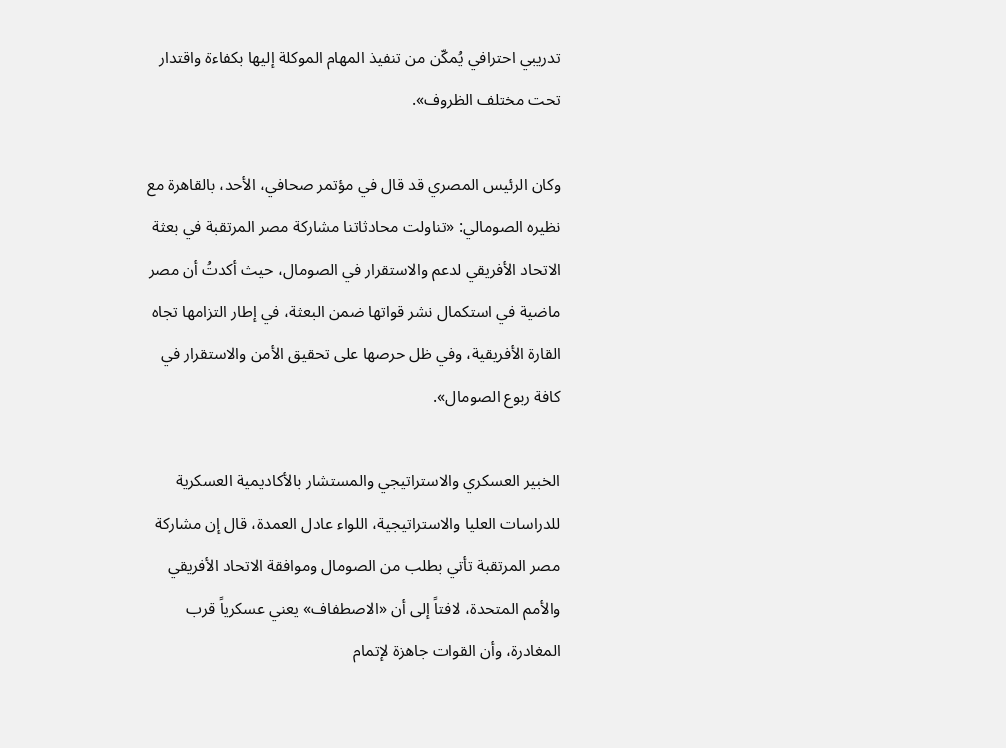تدريبي احترافي يُمكّن من تنفيذ المهام الموكلة إليها بكفاءة واقتدار تحت مختلف الظروف».

وكان الرئيس المصري قد قال في مؤتمر صحافي، الأحد، بالقاهرة مع نظيره الصومالي: «تناولت محادثاتنا مشاركة مصر المرتقبة في بعثة الاتحاد الأفريقي لدعم والاستقرار في الصومال، حيث أكدتُ أن مصر ماضية في استكمال نشر قواتها ضمن البعثة، في إطار التزامها تجاه القارة الأفريقية، وفي ظل حرصها على تحقيق الأمن والاستقرار في كافة ربوع الصومال».

الخبير العسكري والاستراتيجي والمستشار بالأكاديمية العسكرية للدراسات العليا والاستراتيجية، اللواء عادل العمدة، قال إن مشاركة مصر المرتقبة تأتي بطلب من الصومال وموافقة الاتحاد الأفريقي والأمم المتحدة، لافتاً إلى أن «الاصطفاف» يعني عسكرياً قرب المغادرة، وأن القوات جاهزة لإتمام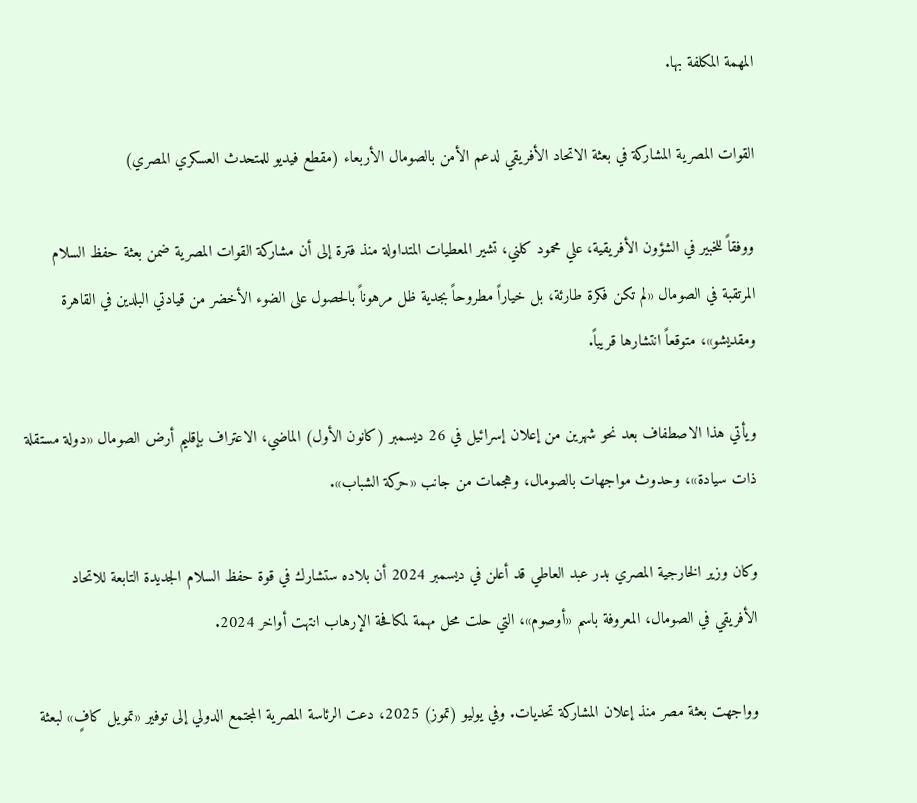المهمة المكلفة بها.

القوات المصرية المشاركة في بعثة الاتحاد الأفريقي لدعم الأمن بالصومال الأربعاء (مقطع فيديو للمتحدث العسكري المصري)

ووفقاً للخبير في الشؤون الأفريقية، علي محمود كلني، تشير المعطيات المتداولة منذ فترة إلى أن مشاركة القوات المصرية ضمن بعثة حفظ السلام المرتقبة في الصومال «لم تكن فكرة طارئة، بل خياراً مطروحاً بجدية ظل مرهوناً بالحصول على الضوء الأخضر من قيادتي البلدين في القاهرة ومقديشو»، متوقعاً انتشارها قريباً.

ويأتي هذا الاصطفاف بعد نحو شهرين من إعلان إسرائيل في 26 ديسمبر (كانون الأول) الماضي، الاعتراف بإقليم أرض الصومال «دولة مستقلة ذات سيادة»، وحدوث مواجهات بالصومال، وهجمات من جانب «حركة الشباب».

وكان وزير الخارجية المصري بدر عبد العاطي قد أعلن في ديسمبر 2024 أن بلاده ستشارك في قوة حفظ السلام الجديدة التابعة للاتحاد الأفريقي في الصومال، المعروفة باسم «أوصوم»، التي حلت محل مهمة لمكافحة الإرهاب انتهت أواخر 2024.

وواجهت بعثة مصر منذ إعلان المشاركة تحديات. وفي يوليو (تموز) 2025، دعت الرئاسة المصرية المجتمع الدولي إلى توفير «تمويل كافٍ» لبعثة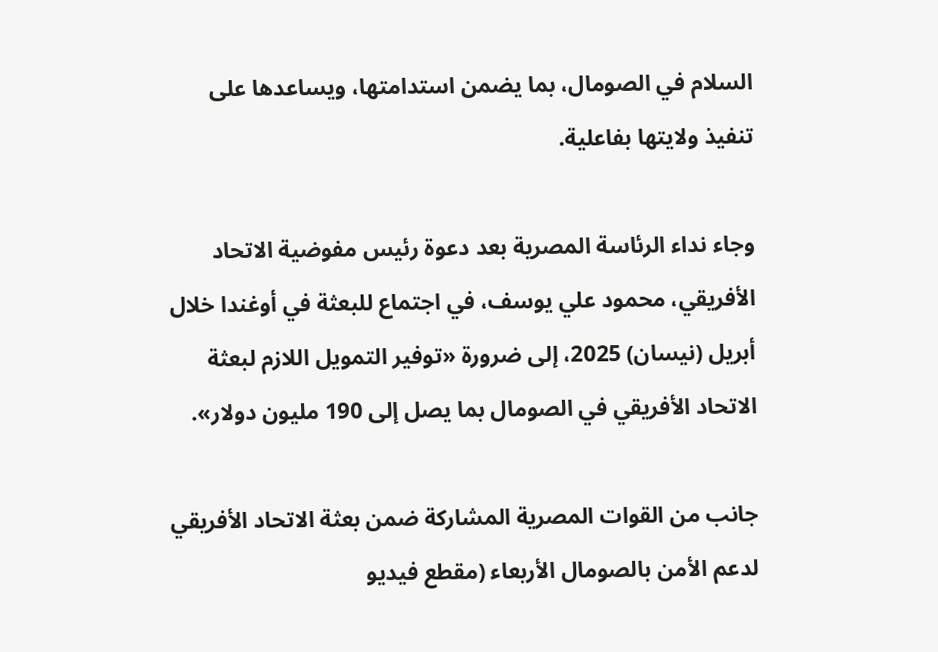السلام في الصومال، بما يضمن استدامتها، ويساعدها على تنفيذ ولايتها بفاعلية.

وجاء نداء الرئاسة المصرية بعد دعوة رئيس مفوضية الاتحاد الأفريقي، محمود علي يوسف، في اجتماع للبعثة في أوغندا خلال أبريل (نيسان) 2025، إلى ضرورة «توفير التمويل اللازم لبعثة الاتحاد الأفريقي في الصومال بما يصل إلى 190 مليون دولار».

جانب من القوات المصرية المشاركة ضمن بعثة الاتحاد الأفريقي لدعم الأمن بالصومال الأربعاء (مقطع فيديو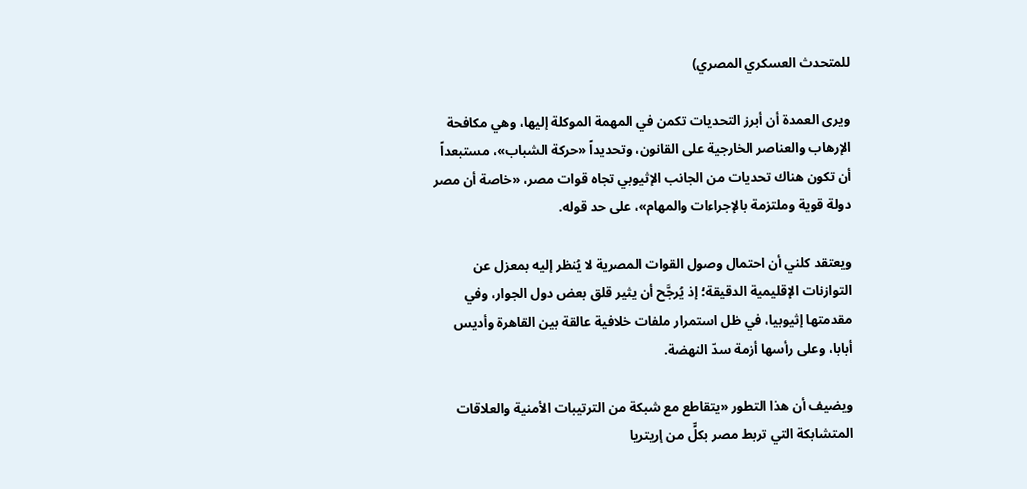للمتحدث العسكري المصري)

ويرى العمدة أن أبرز التحديات تكمن في المهمة الموكلة إليها، وهي مكافحة الإرهاب والعناصر الخارجية على القانون، وتحديداً «حركة الشباب»، مستبعداً أن تكون هناك تحديات من الجانب الإثيوبي تجاه قوات مصر، «خاصة أن مصر دولة قوية وملتزمة بالإجراءات والمهام»، على حد قوله.

ويعتقد كلني أن احتمال وصول القوات المصرية لا يُنظر إليه بمعزل عن التوازنات الإقليمية الدقيقة؛ إذ يُرجَّح أن يثير قلق بعض دول الجوار، وفي مقدمتها إثيوبيا، في ظل استمرار ملفات خلافية عالقة بين القاهرة وأديس أبابا، وعلى رأسها أزمة سدّ النهضة.

ويضيف أن هذا التطور «يتقاطع مع شبكة من الترتيبات الأمنية والعلاقات المتشابكة التي تربط مصر بكلٍّ من إريتريا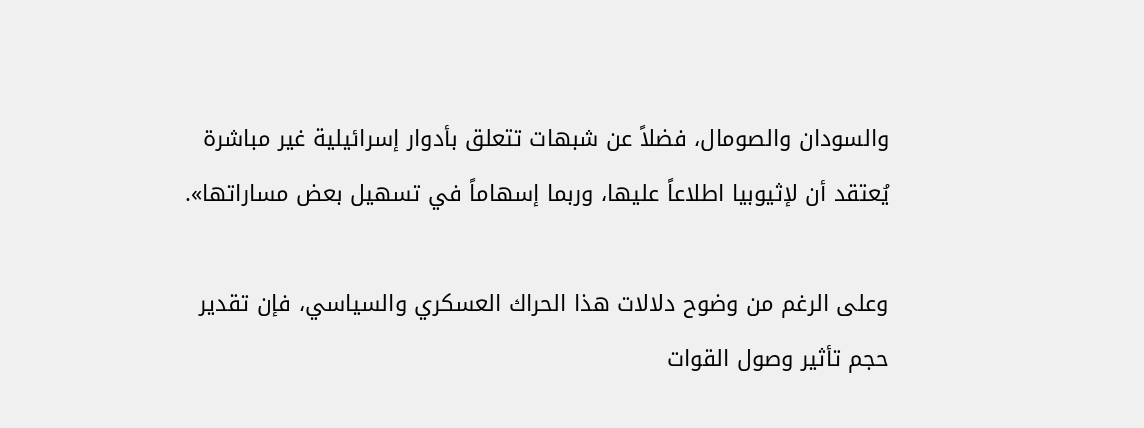والسودان والصومال، فضلاً عن شبهات تتعلق بأدوار إسرائيلية غير مباشرة يُعتقد أن لإثيوبيا اطلاعاً عليها، وربما إسهاماً في تسهيل بعض مساراتها».

وعلى الرغم من وضوح دلالات هذا الحراك العسكري والسياسي، فإن تقدير حجم تأثير وصول القوات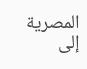المصرية إلى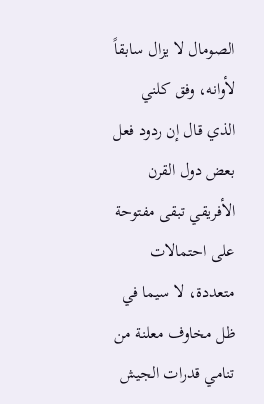الصومال لا يزال سابقاً لأوانه، وفق كلني الذي قال إن ردود فعل بعض دول القرن الأفريقي تبقى مفتوحة على احتمالات متعددة، لا سيما في ظل مخاوف معلنة من تنامي قدرات الجيش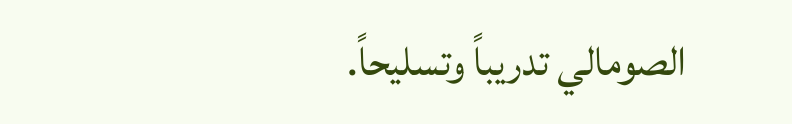الصومالي تدريباً وتسليحاً.